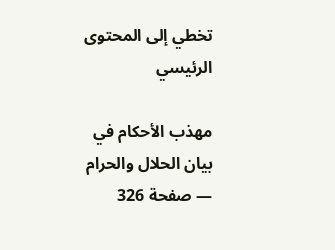تخطي إلى المحتوى الرئيسي

مهذب الأحكام في بيان الحلال والحرام — صفحة 326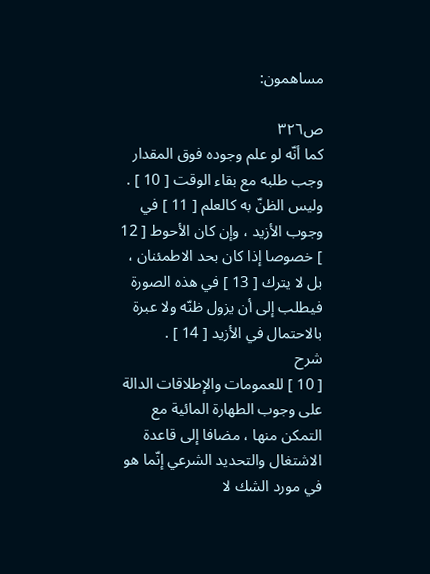مساهمون:

ص٣٢٦
كما أنّه لو علم وجوده فوق المقدار وجب طلبه مع بقاء الوقت [ 10 ] . وليس الظنّ به كالعلم [ 11 ] في وجوب الأزيد ، وإن كان الأحوط [ 12 ] خصوصا إذا كان بحد الاطمئنان ، بل لا يترك [ 13 ] في هذه الصورة فيطلب إلى أن يزول ظنّه ولا عبرة بالاحتمال في الأزيد [ 14 ] .
شرح
[ 10 ] للعمومات والإطلاقات الدالة على وجوب الطهارة المائية مع التمكن منها ، مضافا إلى قاعدة الاشتغال والتحديد الشرعي إنّما هو في مورد الشك لا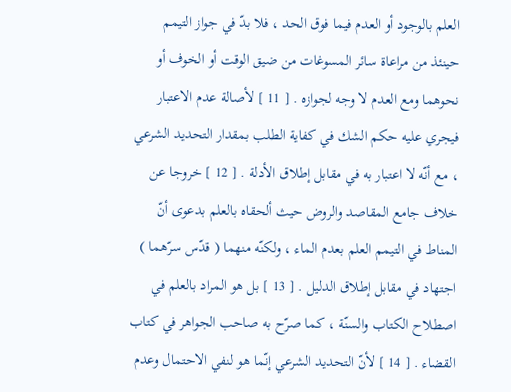العلم بالوجود أو العدم فيما فوق الحد ، فلا بدّ في جواز التيمم حينئذ من مراعاة سائر المسوغات من ضيق الوقت أو الخوف أو نحوهما ومع العدم لا وجه لجوازه . [ 11 ] لأصالة عدم الاعتبار فيجري عليه حكم الشك في كفاية الطلب بمقدار التحديد الشرعي ، مع أنّه لا اعتبار به في مقابل إطلاق الأدلة . [ 12 ] خروجا عن خلاف جامع المقاصد والروض حيث ألحقاه بالعلم بدعوى أنّ المناط في التيمم العلم بعدم الماء ، ولكنّه منهما ( قدّس سرّهما ) اجتهاد في مقابل إطلاق الدليل . [ 13 ] بل هو المراد بالعلم في اصطلاح الكتاب والسنّة ، كما صرّح به صاحب الجواهر في كتاب القضاء . [ 14 ] لأنّ التحديد الشرعي إنّما هو لنفي الاحتمال وعدم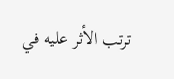ترتب الأثر عليه في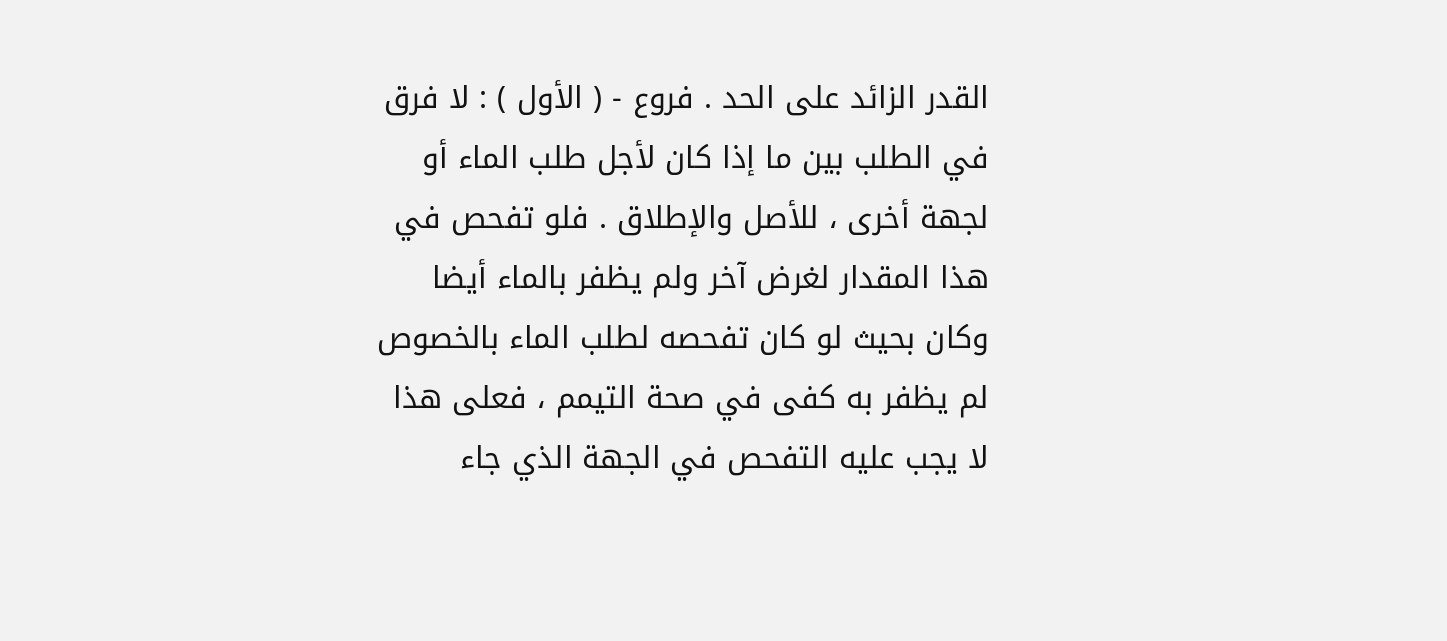القدر الزائد على الحد . فروع - ( الأول ) : لا فرق في الطلب بين ما إذا كان لأجل طلب الماء أو لجهة أخرى ، للأصل والإطلاق . فلو تفحص في هذا المقدار لغرض آخر ولم يظفر بالماء أيضا وكان بحيث لو كان تفحصه لطلب الماء بالخصوص لم يظفر به كفى في صحة التيمم ، فعلى هذا لا يجب عليه التفحص في الجهة الذي جاء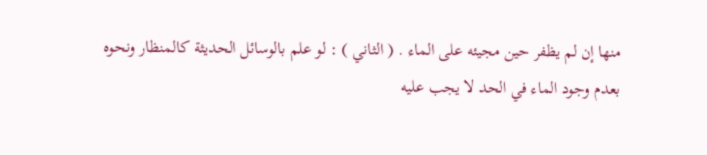منها إن لم يظفر حين مجيئه على الماء . ( الثاني ) : لو علم بالوسائل الحديثة كالمنظار ونحوه بعدم وجود الماء في الحد لا يجب عليه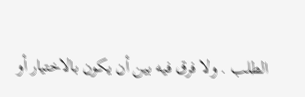الطلب . ولا فرق فيه بين أن يكون بالاختيار أو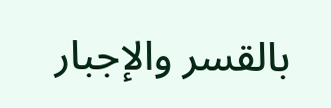بالقسر والإجبار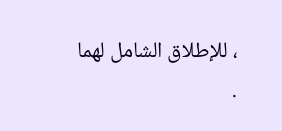، للإطلاق الشامل لهما .